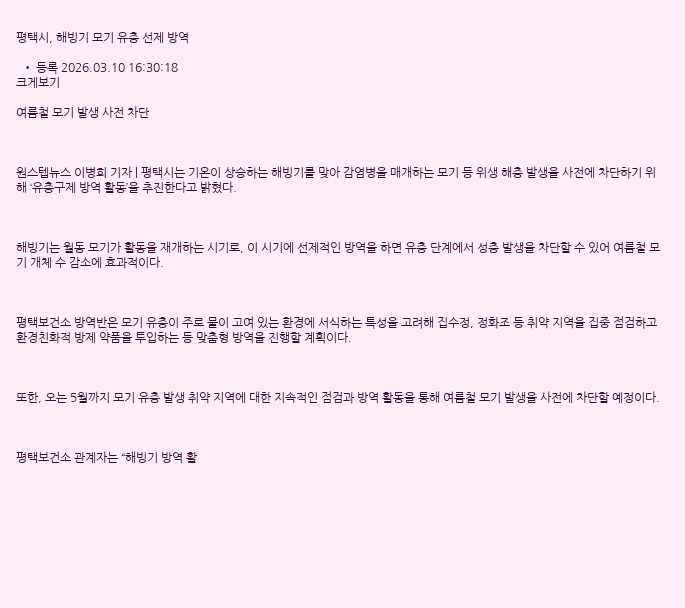평택시, 해빙기 모기 유충 선제 방역

  • 등록 2026.03.10 16:30:18
크게보기

여름철 모기 발생 사전 차단



원스텝뉴스 이병희 기자 | 평택시는 기온이 상승하는 해빙기를 맞아 감염병을 매개하는 모기 등 위생 해충 발생을 사전에 차단하기 위해 ‘유충구제 방역 활동’을 추진한다고 밝혔다.



해빙기는 월동 모기가 활동을 재개하는 시기로, 이 시기에 선제적인 방역을 하면 유충 단계에서 성충 발생을 차단할 수 있어 여름철 모기 개체 수 감소에 효과적이다.



평택보건소 방역반은 모기 유충이 주로 물이 고여 있는 환경에 서식하는 특성을 고려해 집수정, 정화조 등 취약 지역을 집중 점검하고 환경친화적 방제 약품을 투입하는 등 맞춤형 방역을 진행할 계획이다.



또한, 오는 5월까지 모기 유충 발생 취약 지역에 대한 지속적인 점검과 방역 활동을 통해 여름철 모기 발생을 사전에 차단할 예정이다.



평택보건소 관계자는 “해빙기 방역 활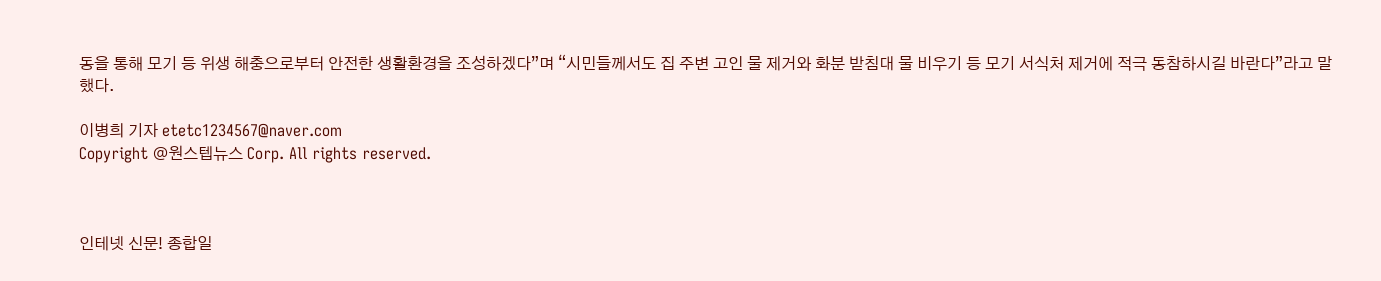동을 통해 모기 등 위생 해충으로부터 안전한 생활환경을 조성하겠다”며 “시민들께서도 집 주변 고인 물 제거와 화분 받침대 물 비우기 등 모기 서식처 제거에 적극 동참하시길 바란다”라고 말했다.

이병희 기자 etetc1234567@naver.com
Copyright @원스텝뉴스 Corp. All rights reserved.



인테넷 신문! 종합일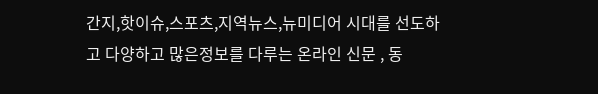간지,핫이슈,스포츠,지역뉴스,뉴미디어 시대를 선도하고 다양하고 많은정보를 다루는 온라인 신문 , 동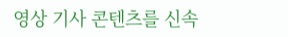영상 기사 콘텐츠를 신속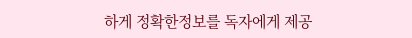하게 정확한정보를 독자에게 제공